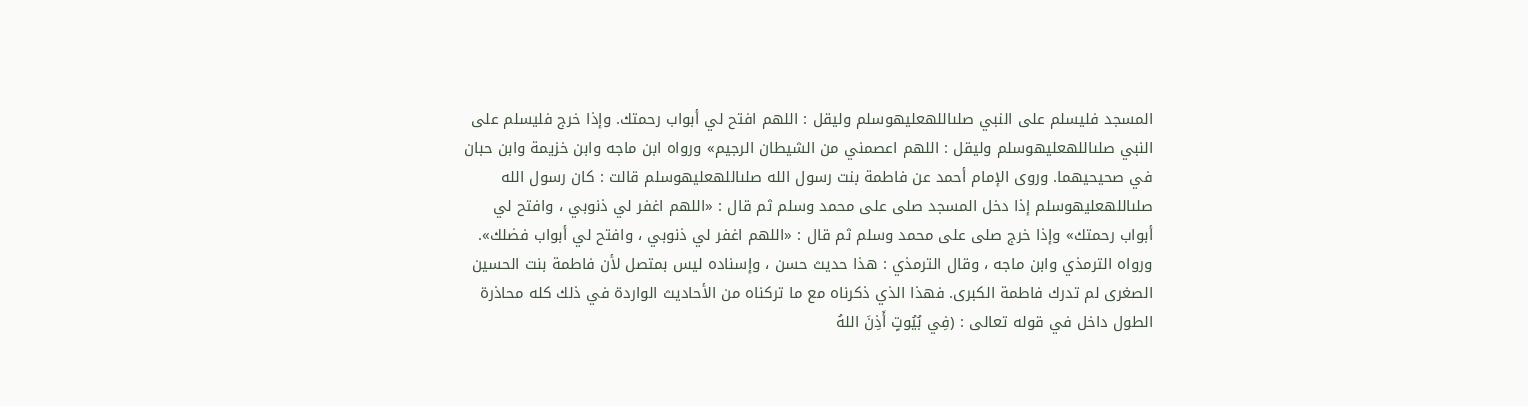المسجد فليسلم على النبي صلىاللهعليهوسلم وليقل : اللهم افتح لي أبواب رحمتك. وإذا خرج فليسلم على النبي صلىاللهعليهوسلم وليقل : اللهم اعصمني من الشيطان الرجيم» ورواه ابن ماجه وابن خزيمة وابن حبان في صحيحيهما. وروى الإمام أحمد عن فاطمة بنت رسول الله صلىاللهعليهوسلم قالت : كان رسول الله صلىاللهعليهوسلم إذا دخل المسجد صلى على محمد وسلم ثم قال : «اللهم اغفر لي ذنوبي ، وافتح لي أبواب رحمتك» وإذا خرج صلى على محمد وسلم ثم قال : «اللهم اغفر لي ذنوبي ، وافتح لي أبواب فضلك». ورواه الترمذي وابن ماجه ، وقال الترمذي : هذا حديث حسن ، وإسناده ليس بمتصل لأن فاطمة بنت الحسين الصغرى لم تدرك فاطمة الكبرى. فهذا الذي ذكرناه مع ما تركناه من الأحاديث الواردة في ذلك كله محاذرة الطول داخل في قوله تعالى : (فِي بُيُوتٍ أَذِنَ اللهُ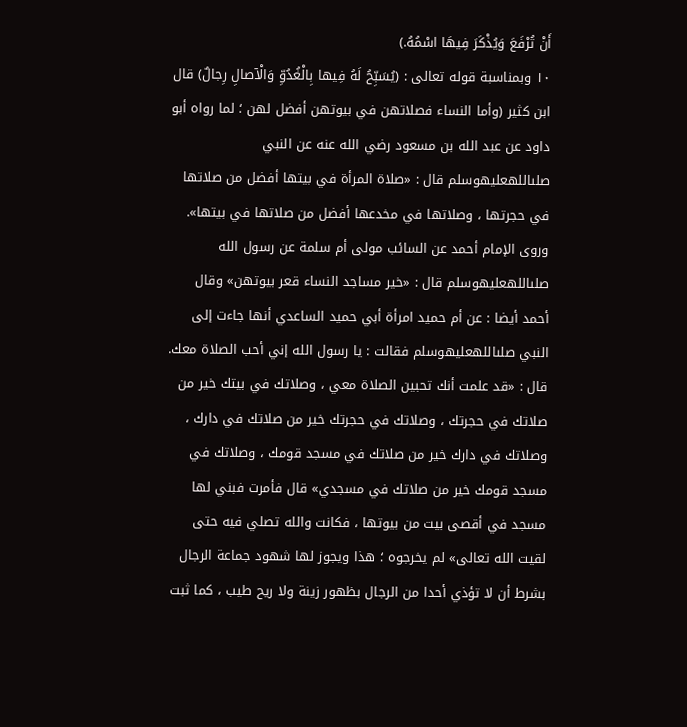أَنْ تُرْفَعَ وَيُذْكَرَ فِيهَا اسْمُهُ.)
١٠ وبمناسبة قوله تعالى : (يُسَبِّحُ لَهُ فِيها بِالْغُدُوِّ وَالْآصالِ رِجالٌ) قال ابن كثير (وأما النساء فصلاتهن في بيوتهن أفضل لهن ؛ لما رواه أبو داود عن عبد الله بن مسعود رضي الله عنه عن النبي صلىاللهعليهوسلم قال : «صلاة المرأة في بيتها أفضل من صلاتها في حجرتها ، وصلاتها في مخدعها أفضل من صلاتها في بيتها».
وروى الإمام أحمد عن السائب مولى أم سلمة عن رسول الله صلىاللهعليهوسلم قال : «خير مساجد النساء قعر بيوتهن» وقال أحمد أيضا : عن أم حميد امرأة أبي حميد الساعدي أنها جاءت إلى النبي صلىاللهعليهوسلم فقالت : يا رسول الله إني أحب الصلاة معك. قال : «قد علمت أنك تحبين الصلاة معي ، وصلاتك في بيتك خير من صلاتك في حجرتك ، وصلاتك في حجرتك خير من صلاتك في دارك ، وصلاتك في دارك خير من صلاتك في مسجد قومك ، وصلاتك في مسجد قومك خير من صلاتك في مسجدي» قال فأمرت فبني لها مسجد في أقصى بيت من بيوتها ، فكانت والله تصلي فيه حتى لقيت الله تعالى» لم يخرجوه ؛ هذا ويجوز لها شهود جماعة الرجال بشرط أن لا تؤذي أحدا من الرجال بظهور زينة ولا ريح طيب ، كما ثبت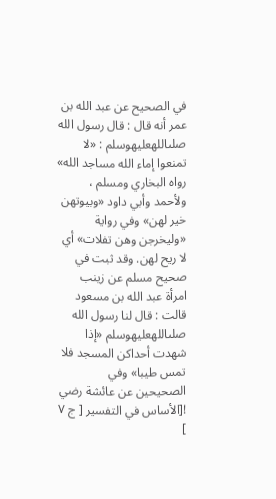في الصحيح عن عبد الله بن عمر أنه قال : قال رسول الله صلىاللهعليهوسلم : «لا تمنعوا إماء الله مساجد الله» رواه البخاري ومسلم ، ولأحمد وأبي داود «وبيوتهن خير لهن» وفي رواية «وليخرجن وهن تفلات» أي لا ريح لهن. وقد ثبت في صحيح مسلم عن زينب امرأة عبد الله بن مسعود قالت : قال لنا رسول الله صلىاللهعليهوسلم «إذا شهدت أحداكن المسجد فلا تمس طيبا» وفي الصحيحين عن عائشة رضي
![الأساس في التفسير [ ج ٧ ]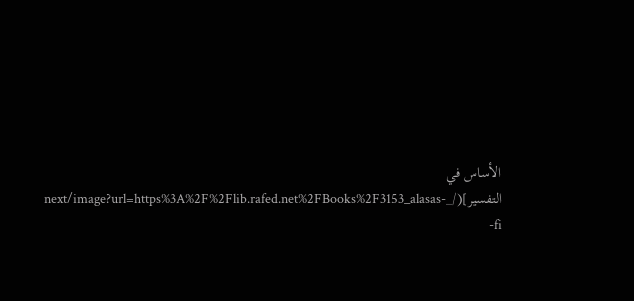الأساس في التفسير](/_next/image?url=https%3A%2F%2Flib.rafed.net%2FBooks%2F3153_alasas-fi-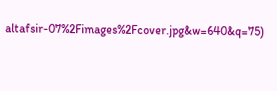altafsir-07%2Fimages%2Fcover.jpg&w=640&q=75)